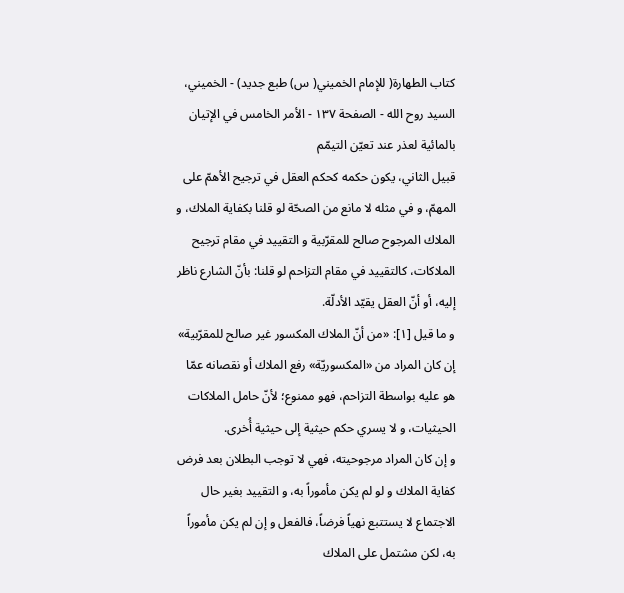كتاب الطهارة( للإمام الخميني( س) طبع جديد) - الخميني، السيد روح الله - الصفحة ١٣٧ - الأمر الخامس في الإتيان بالمائية لعذر عند تعيّن التيمّم
قبيل الثاني، يكون حكمه كحكم العقل في ترجيح الأهمّ على المهمّ، و في مثله لا مانع من الصحّة لو قلنا بكفاية الملاك، و الملاك المرجوح صالح للمقرّبية و التقييد في مقام ترجيح الملاكات، كالتقييد في مقام التزاحم لو قلنا: بأنّ الشارع ناظر إليه، أو أنّ العقل يقيّد الأدلّة.
و ما قيل [١]: «من أنّ الملاك المكسور غير صالح للمقرّبية» إن كان المراد من «المكسوريّة» رفع الملاك أو نقصانه عمّا هو عليه بواسطة التزاحم، فهو ممنوع؛ لأنّ حامل الملاكات الحيثيات، و لا يسري حكم حيثية إلى حيثية أُخرى.
و إن كان المراد مرجوحيته، فهي لا توجب البطلان بعد فرض كفاية الملاك و لو لم يكن مأموراً به، و التقييد بغير حال الاجتماع لا يستتبع نهياً فرضاً، فالفعل و إن لم يكن مأموراً به، لكن مشتمل على الملاك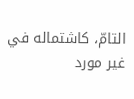التامّ، كاشتماله في غير مورد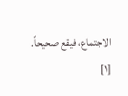الاجتماع، فيقع صحيحاً.
[١]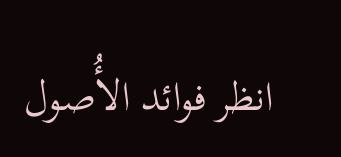انظر فوائد الأُصول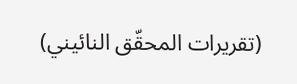(تقريرات المحقّق النائيني)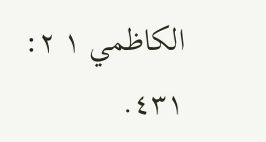الكاظمي ١ ٢: ٤٣١.